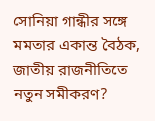সোনিয়া গান্ধীর সঙ্গে মমতার একান্ত বৈঠক, জাতীয় রাজনীতিতে নতুন সমীকরণ?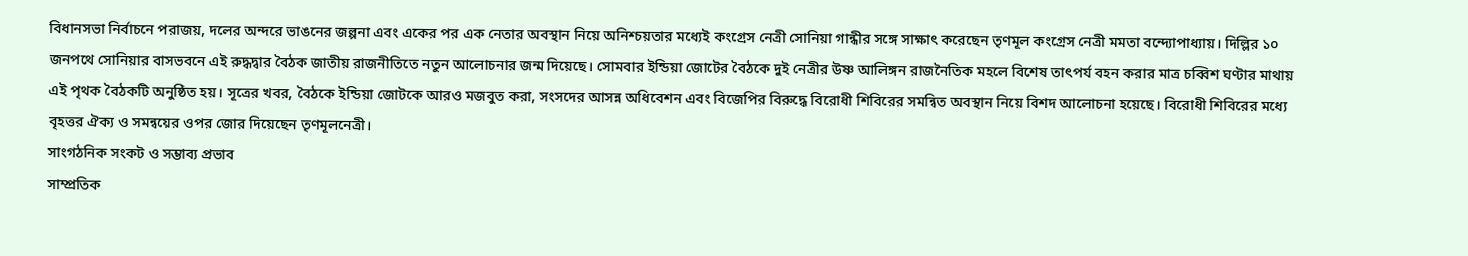বিধানসভা নির্বাচনে পরাজয়, দলের অন্দরে ভাঙনের জল্পনা এবং একের পর এক নেতার অবস্থান নিয়ে অনিশ্চয়তার মধ্যেই কংগ্রেস নেত্রী সোনিয়া গান্ধীর সঙ্গে সাক্ষাৎ করেছেন তৃণমূল কংগ্রেস নেত্রী মমতা বন্দ্যোপাধ্যায়। দিল্লির ১০ জনপথে সোনিয়ার বাসভবনে এই রুদ্ধদ্বার বৈঠক জাতীয় রাজনীতিতে নতুন আলোচনার জন্ম দিয়েছে। সোমবার ইন্ডিয়া জোটের বৈঠকে দুই নেত্রীর উষ্ণ আলিঙ্গন রাজনৈতিক মহলে বিশেষ তাৎপর্য বহন করার মাত্র চব্বিশ ঘণ্টার মাথায় এই পৃথক বৈঠকটি অনুষ্ঠিত হয়। সূত্রের খবর, বৈঠকে ইন্ডিয়া জোটকে আরও মজবুত করা, সংসদের আসন্ন অধিবেশন এবং বিজেপির বিরুদ্ধে বিরোধী শিবিরের সমন্বিত অবস্থান নিয়ে বিশদ আলোচনা হয়েছে। বিরোধী শিবিরের মধ্যে বৃহত্তর ঐক্য ও সমন্বয়ের ওপর জোর দিয়েছেন তৃণমূলনেত্রী।
সাংগঠনিক সংকট ও সম্ভাব্য প্রভাব
সাম্প্রতিক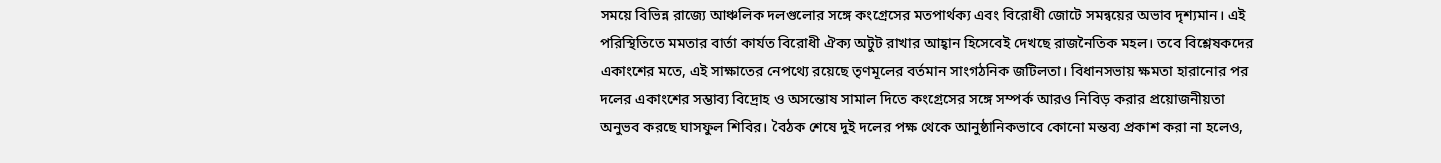সময়ে বিভিন্ন রাজ্যে আঞ্চলিক দলগুলোর সঙ্গে কংগ্রেসের মতপার্থক্য এবং বিরোধী জোটে সমন্বয়ের অভাব দৃশ্যমান। এই পরিস্থিতিতে মমতার বার্তা কার্যত বিরোধী ঐক্য অটুট রাখার আহ্বান হিসেবেই দেখছে রাজনৈতিক মহল। তবে বিশ্লেষকদের একাংশের মতে, এই সাক্ষাতের নেপথ্যে রয়েছে তৃণমূলের বর্তমান সাংগঠনিক জটিলতা। বিধানসভায় ক্ষমতা হারানোর পর দলের একাংশের সম্ভাব্য বিদ্রোহ ও অসন্তোষ সামাল দিতে কংগ্রেসের সঙ্গে সম্পর্ক আরও নিবিড় করার প্রয়োজনীয়তা অনুভব করছে ঘাসফুল শিবির। বৈঠক শেষে দুই দলের পক্ষ থেকে আনুষ্ঠানিকভাবে কোনো মন্তব্য প্রকাশ করা না হলেও,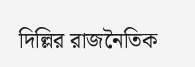দিল্লির রাজনৈতিক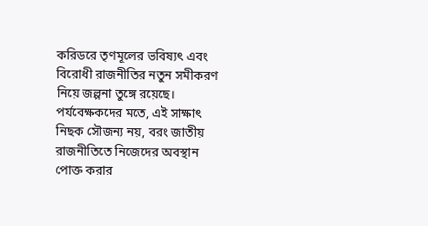করিডরে তৃণমূলের ভবিষ্যৎ এবং বিরোধী রাজনীতির নতুন সমীকরণ নিয়ে জল্পনা তুঙ্গে রয়েছে। পর্যবেক্ষকদের মতে, এই সাক্ষাৎ নিছক সৌজন্য নয়, বরং জাতীয় রাজনীতিতে নিজেদের অবস্থান পোক্ত করার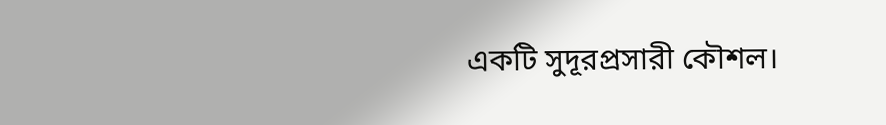একটি সুদূরপ্রসারী কৌশল।